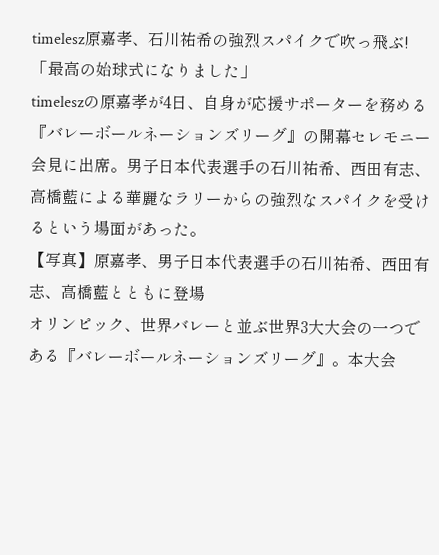timelesz原嘉孝、石川祐希の強烈スパイクで吹っ飛ぶ! 「最高の始球式になりました」
timeleszの原嘉孝が4日、自身が応援サポーターを務める『バレーボールネーションズリーグ』の開幕セレモニー会見に出席。男子日本代表選手の石川祐希、西田有志、高橋藍による華麗なラリーからの強烈なスパイクを受けるという場面があった。
【写真】原嘉孝、男子日本代表選手の石川祐希、西田有志、高橋藍とともに登場
オリンピック、世界バレーと並ぶ世界3大大会の一つである『バレーボールネーションズリーグ』。本大会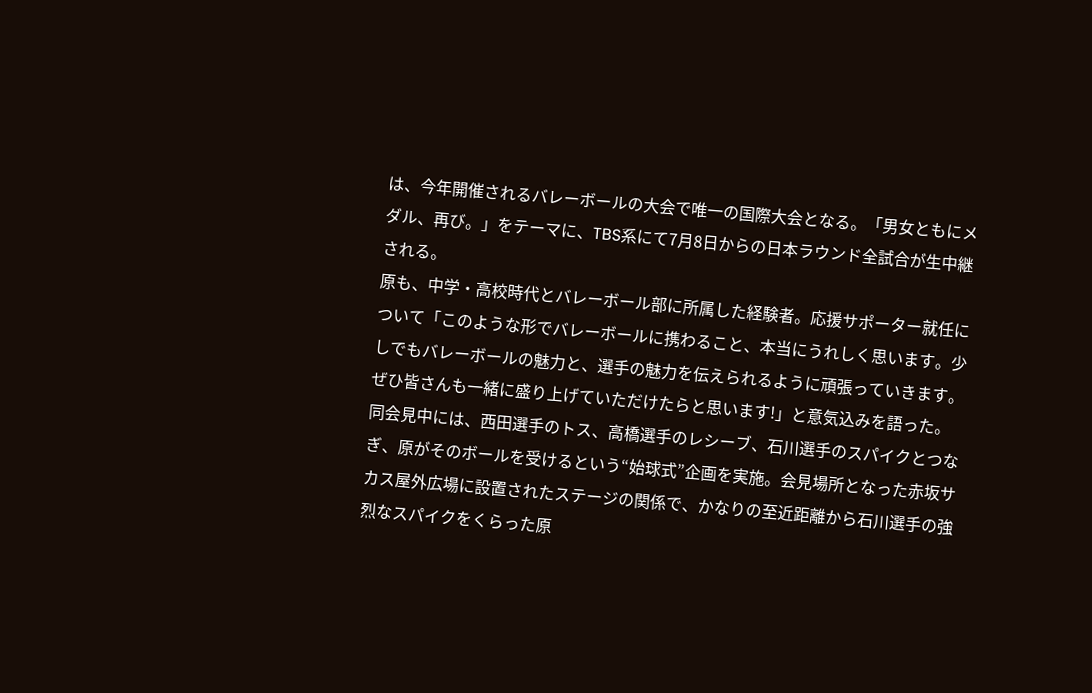は、今年開催されるバレーボールの大会で唯一の国際大会となる。「男女ともにメダル、再び。」をテーマに、TBS系にて7月8日からの日本ラウンド全試合が生中継される。
原も、中学・高校時代とバレーボール部に所属した経験者。応援サポーター就任について「このような形でバレーボールに携わること、本当にうれしく思います。少しでもバレーボールの魅力と、選手の魅力を伝えられるように頑張っていきます。ぜひ皆さんも一緒に盛り上げていただけたらと思います!」と意気込みを語った。
同会見中には、西田選手のトス、高橋選手のレシーブ、石川選手のスパイクとつなぎ、原がそのボールを受けるという“始球式”企画を実施。会見場所となった赤坂サカス屋外広場に設置されたステージの関係で、かなりの至近距離から石川選手の強烈なスパイクをくらった原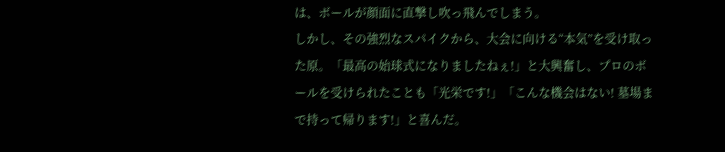は、ボールが顔面に直撃し吹っ飛んでしまう。
しかし、その強烈なスパイクから、大会に向ける“本気”を受け取った原。「最高の始球式になりましたねぇ!」と大興奮し、プロのボールを受けられたことも「光栄です!」「こんな機会はない! 墓場まで持って帰ります!」と喜んだ。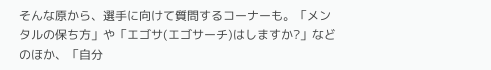そんな原から、選手に向けて質問するコーナーも。「メンタルの保ち方」や「エゴサ(エゴサーチ)はしますか?」などのほか、「自分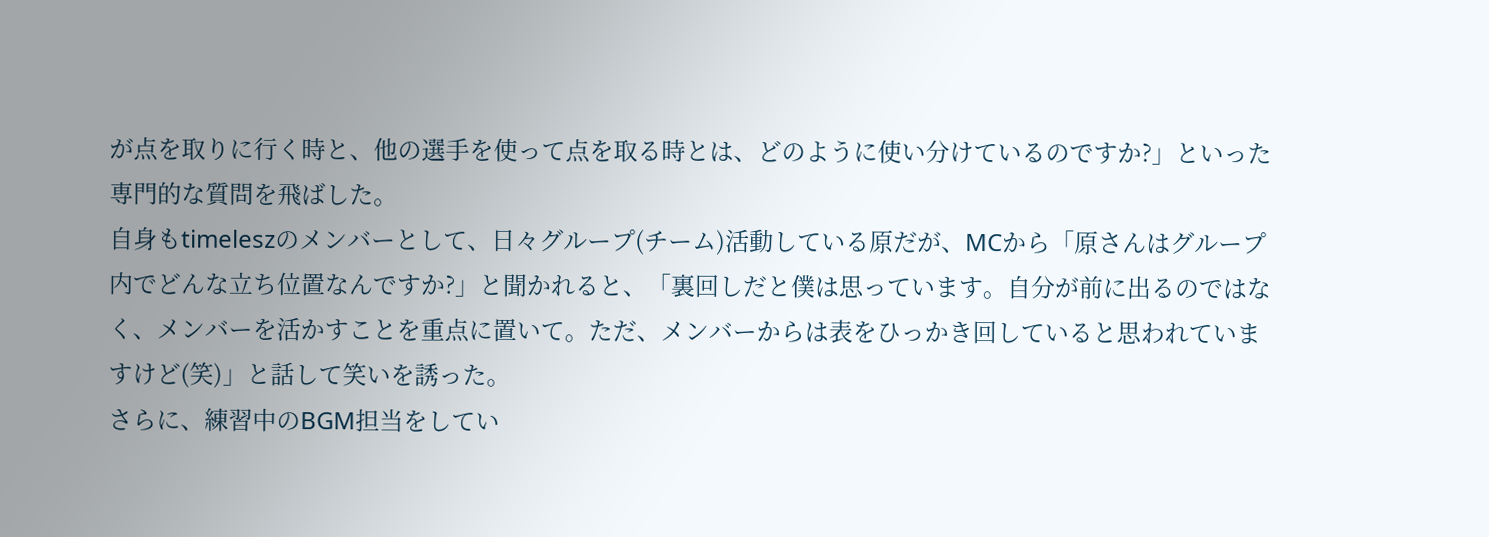が点を取りに行く時と、他の選手を使って点を取る時とは、どのように使い分けているのですか?」といった専門的な質問を飛ばした。
自身もtimeleszのメンバーとして、日々グループ(チーム)活動している原だが、MCから「原さんはグループ内でどんな立ち位置なんですか?」と聞かれると、「裏回しだと僕は思っています。自分が前に出るのではなく、メンバーを活かすことを重点に置いて。ただ、メンバーからは表をひっかき回していると思われていますけど(笑)」と話して笑いを誘った。
さらに、練習中のBGM担当をしてい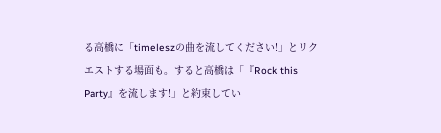る高橋に「timeleszの曲を流してください!」とリクエストする場面も。すると高橋は「『Rock this Party』を流します!」と約束してい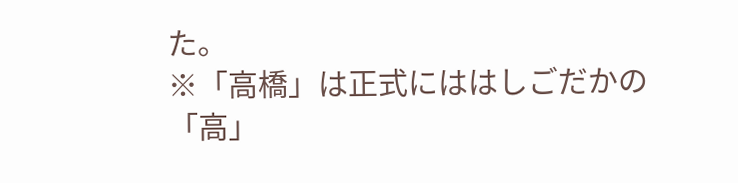た。
※「高橋」は正式にははしごだかの「高」